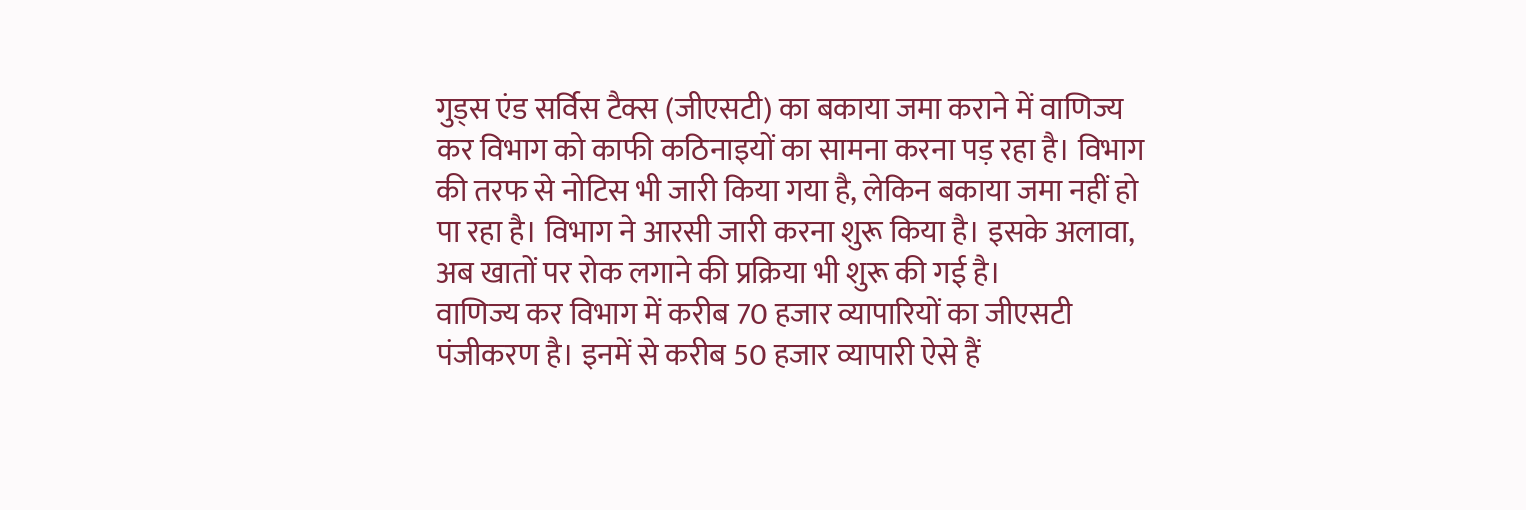गुड्स एंड सर्विस टैक्स (जीएसटी) का बकाया जमा कराने में वाणिज्य कर विभाग को काफी कठिनाइयों का सामना करना पड़ रहा है। विभाग की तरफ से नोटिस भी जारी किया गया है, लेकिन बकाया जमा नहीं हो पा रहा है। विभाग ने आरसी जारी करना शुरू किया है। इसके अलावा, अब खातों पर रोक लगाने की प्रक्रिया भी शुरू की गई है।
वाणिज्य कर विभाग में करीब 70 हजार व्यापारियों का जीएसटी पंजीकरण है। इनमें से करीब 50 हजार व्यापारी ऐसे हैं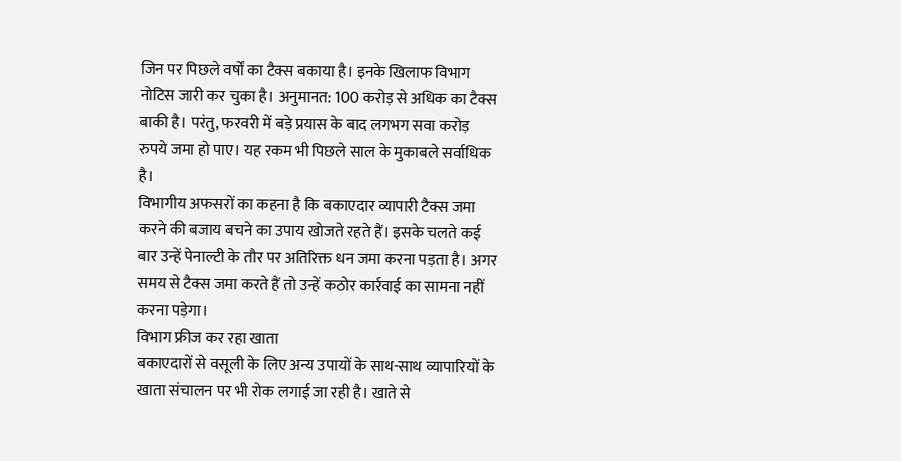जिन पर पिछले वर्षों का टैक्स बकाया है। इनके खिलाफ विभाग नोटिस जारी कर चुका है। अनुमानत: 100 करोड़ से अधिक का टैक्स बाकी है। परंतु, फरवरी में बड़े प्रयास के बाद लगभग सवा करोड़ रुपये जमा हो पाए। यह रकम भी पिछले साल के मुकाबले सर्वाधिक है।
विभागीय अफसरों का कहना है कि बकाएदार व्यापारी टैक्स जमा करने की बजाय बचने का उपाय खोजते रहते हैं। इसके चलते कई बार उन्हें पेनाल्टी के तौर पर अतिरिक्त धन जमा करना पड़ता है। अगर समय से टैक्स जमा करते हैं तो उन्हें कठोर कार्रवाई का सामना नहीं करना पड़ेगा।
विभाग फ्रीज कर रहा खाता
बकाएदारों से वसूली के लिए अन्य उपायों के साथ-साथ व्यापारियों के खाता संचालन पर भी रोक लगाई जा रही है। खाते से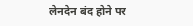लेनदेन बंद होने पर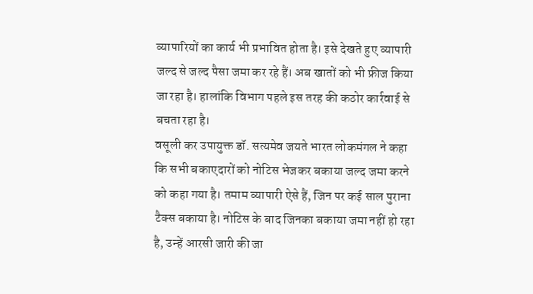व्यापारियों का कार्य भी प्रभावित होता है। इसे देखते हुए व्यापारी जल्द से जल्द पैसा जमा कर रहे हैं। अब खातों को भी फ्रीज किया जा रहा है। हालांकि विभाग पहले इस तरह की कठोर कार्रवाई से बचता रहा है।
वसूली कर उपायुक्त डॉ. सत्यमेव जयते भारत लोकमंगल ने कहा कि सभी बकाएदारों को नोटिस भेजकर बकाया जल्द जमा करने को कहा गया है। तमाम व्यापारी ऐसे हैं, जिन पर कई साल पुराना टैक्स बकाया है। नोटिस के बाद जिनका बकाया जमा नहीं हो रहा है, उन्हें आरसी जारी की जा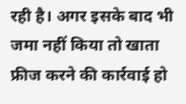रही है। अगर इसके बाद भी जमा नहीं किया तो खाता फ्रीज करने की कार्रवाई हो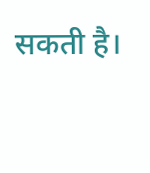सकती है।